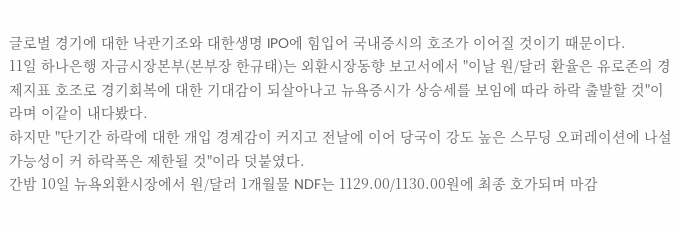글로벌 경기에 대한 낙관기조와 대한생명 IPO에 힘입어 국내증시의 호조가 이어질 것이기 때문이다.
11일 하나은행 자금시장본부(본부장 한규태)는 외환시장동향 보고서에서 "이날 원/달러 환율은 유로존의 경제지표 호조로 경기회복에 대한 기대감이 되살아나고 뉴욕증시가 상승세를 보임에 따라 하락 출발할 것"이라며 이같이 내다봤다.
하지만 "단기간 하락에 대한 개입 경계감이 커지고 전날에 이어 당국이 강도 높은 스무딩 오퍼레이션에 나설 가능성이 커 하락폭은 제한될 것"이라 덧붙였다.
간밤 10일 뉴욕외환시장에서 원/달러 1개월물 NDF는 1129.00/1130.00원에 최종 호가되며 마감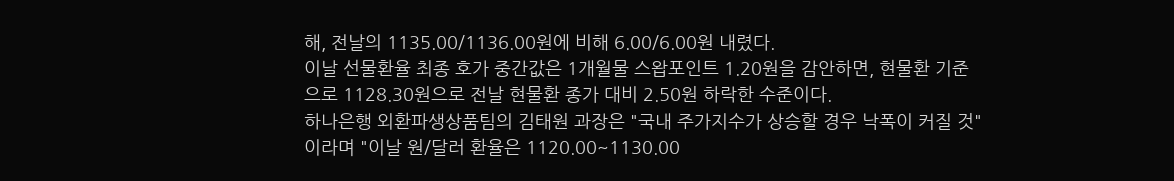해, 전날의 1135.00/1136.00원에 비해 6.00/6.00원 내렸다.
이날 선물환율 최종 호가 중간값은 1개월물 스왑포인트 1.20원을 감안하면, 현물환 기준으로 1128.30원으로 전날 현물환 종가 대비 2.50원 하락한 수준이다.
하나은행 외환파생상품팀의 김태원 과장은 "국내 주가지수가 상승할 경우 낙폭이 커질 것"이라며 "이날 원/달러 환율은 1120.00~1130.00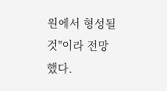원에서 형성될 것"이라 전망했다.